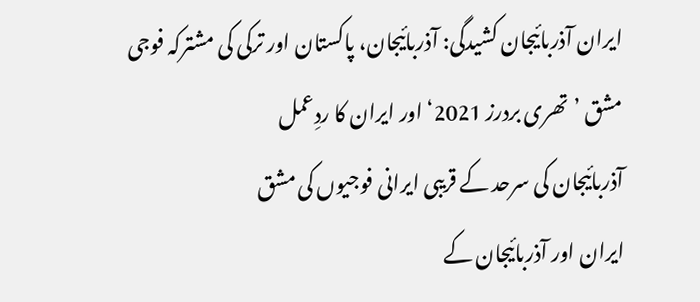ایران آذربائیجان کشیدگی: آذربائیجان، پاکستان اور ترکی کی مشترکہ فوجی مشق ’تھری بردرز 2021‘ اور ایران کا ردِعمل
آذربائیجان کی سرحد کے قریبی ایرانی فوجیوں کی مشق
ایران اور آذربائیجان کے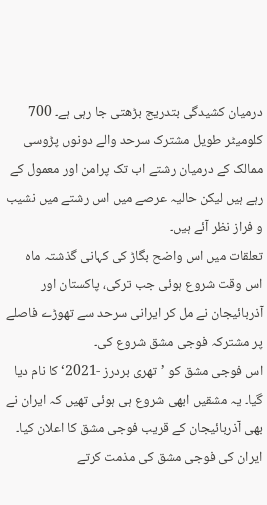درمیان کشیدگی بتدریج بڑھتی جا رہی ہے۔ 700 کلومیٹر طویل مشترک سرحد والے دونوں پڑوسی ممالک کے درمیان رشتے اب تک پرامن اور معمول کے رہے ہیں لیکن حالیہ عرصے میں اس رشتے میں نشیب و فراز نظر آئے ہیں۔
تعلقات میں اس واضح بگاڑ کی کہانی گذشتہ ماہ اس وقت شروع ہوئی جب ترکی، پاکستان اور آذربائیجان نے مل کر ایرانی سرحد سے تھوڑے فاصلے پر مشترکہ فوجی مشق شروع کی۔
اس فوجی مشق کو ’تھری بردرز -2021‘ کا نام دیا گیا۔ یہ مشقیں ابھی شروع ہی ہوئی تھیں کہ ایران نے بھی آذربائیجان کے قریب فوجی مشق کا اعلان کیا۔
ایران کی فوجی مشق کی مذمت کرتے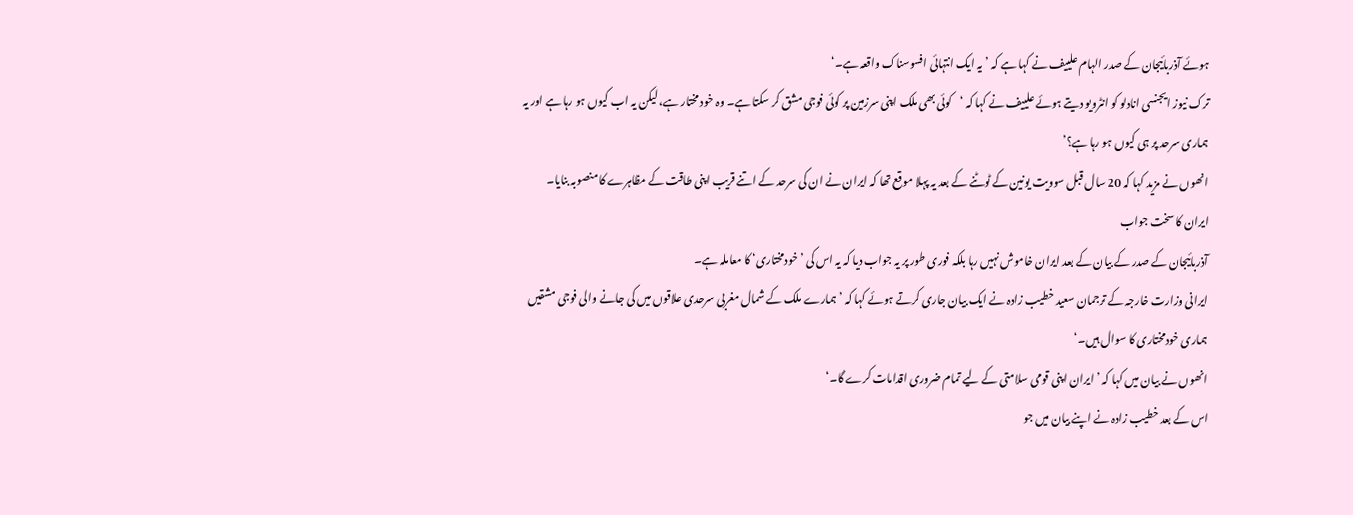ہوئے آذربائیجان کے صدر الہام علییف نے کہا ہے کہ ’یہ ایک انتہائی افسوسناک واقعہ ہے۔‘
ترک نیوز ایجنسی انادلو کو انٹرویو دیتے ہوئے علییف نے کہا کہ ‘کوئی بھی ملک اپنی سرزمین پر کوئی فوجی مشق کر سکتا ہے۔ وہ خود مختار ہے، لیکن یہ اب کیوں ہو رہا ہے اور یہ ہماری سرحد پر ہی کیوں ہو رہا ہے؟’
انھوں نے مزید کہا کہ 20 سال قبل سوویت یونین کے ٹوٹنے کے بعد یہ پہلا موقع تھا کہ ایران نے ان کی سرحد کے اتنے قریب اپنی طاقت کے مظاہرے کا منصوبہ بنایا۔
ایران کا سخت جواب
آذربائیجان کے صدر کے بیان کے بعد ایران خاموش نہیں رہا بلکہ فوری طور پر یہ جواب دیا کہ یہ اس کی ’خودمختاری‘ کا معاملہ ہے۔
ایرانی وزارت خارجہ کے ترجمان سعید خطیب زادہ نے ایک بیان جاری کرتے ہوئے کہا کہ ’ہمارے ملک کے شمال مغربی سرحدی علاقوں میں کی جانے والی فوجی مشقیں ہماری خودمختاری کا سوال ہیں۔‘
انھوں نے بیان میں کہا کہ ’ایران اپنی قومی سلامتی کے لیے تمام ضروری اقدامات کرے گا۔‘
اس کے بعد خطیب زادہ نے اپنے بیان میں جو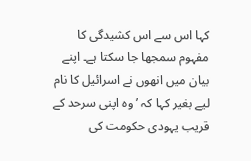کہا اس سے اس کشیدگی کا مفہوم سمجھا جا سکتا ہے۔ اپنے بیان میں انھوں نے اسرائیل کا نام لیے بغیر کہا کہ ’وہ اپنی سرحد کے قریب یہودی حکومت کی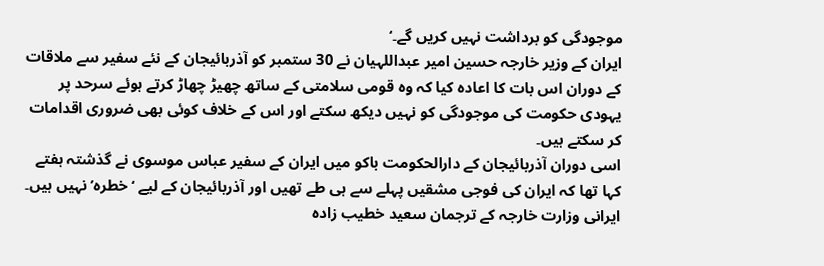موجودگی کو برداشت نہیں کریں گے۔‘
ایران کے وزیر خارجہ حسین امیر عبداللہیان نے 30 ستمبر کو آذربائیجان کے نئے سفیر سے ملاقات کے دوران اس بات کا اعادہ کیا کہ وہ قومی سلامتی کے ساتھ چھیڑ چھاڑ کرتے ہوئے سرحد پر یہودی حکومت کی موجودگی کو نہیں دیکھ سکتے اور اس کے خلاف کوئی بھی ضروری اقدامات کر سکتے ہیں۔
اسی دوران آذربائیجان کے دارالحکومت باکو میں ایران کے سفیر عباس موسوی نے گذشتہ ہفتے کہا تھا کہ ایران کی فوجی مشقیں پہلے سے ہی طے تھیں اور آذربائیجان کے لیے ‘خطرہ’ نہیں ہیں۔
ایرانی وزارت خارجہ کے ترجمان سعید خطیب زادہ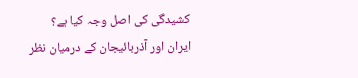کشیدگی کی اصل وجہ کیا ہے؟
ایران اور آذربائیجان کے درمیان نظر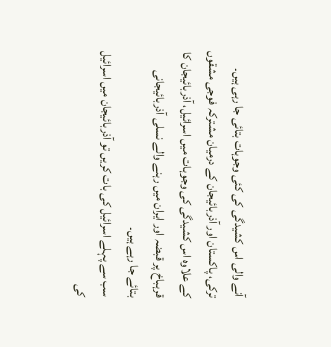آنے والی اس کشیدگی کی کئی وجوہات بتائی جا رہی ہیں۔
ترکی، پاکستان اور آذربائیجان کے درمیان مشترکہ فوجی مشقوں کے علاوہ اس کشیدگی کی وجوہات میں اسرائیل، آذربائیجان کا قرہباخ پر قبضہ اور ایران میں رہنے والے نسلی آذربائیجانی بتائے جا رہے ہیں۔
سب سے پہلے اسرائیل کی بات کریں تو آذربائیجان میں اسرائیل کی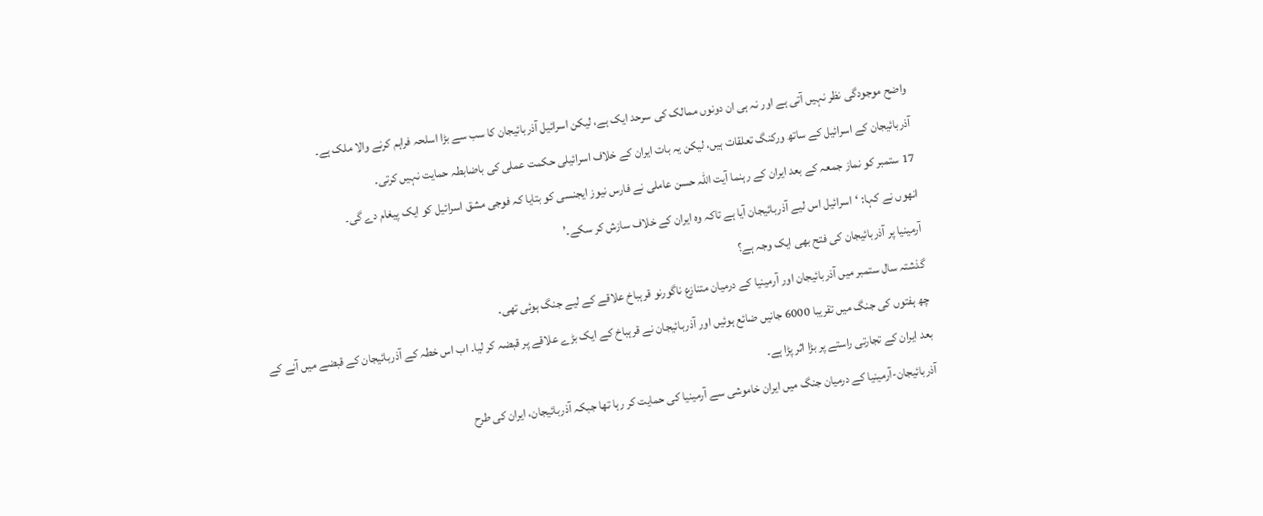واضح موجودگی نظر نہیں آتی ہے اور نہ ہی ان دونوں ممالک کی سرحد ایک ہے، لیکن اسرائیل آذربائیجان کا سب سے بڑا اسلحہ فراہم کرنے والا ملک ہے۔
آذربائیجان کے اسرائیل کے ساتھ ورکنگ تعلقات ہیں، لیکن یہ بات ایران کے خلاف اسرائیلی حکمت عملی کی باضابطہ حمایت نہیں کرتی۔
17 ستمبر کو نماز جمعہ کے بعد ایران کے رہنما آیت اللہ حسن عاملی نے فارس نیوز ایجنسی کو بتایا کہ فوجی مشق اسرائیل کو ایک پیغام دے گی۔
انھوں نے کہا: ‘اسرائیل اس لیے آذربائیجان آیا ہے تاکہ وہ ایران کے خلاف سازش کر سکے۔’
آرمینیا پر آذربائیجان کی فتح بھی ایک وجہ ہے؟
گذشتہ سال ستمبر میں آذربائیجان اور آرمینیا کے درمیان متنازع ناگورنو قرہباخ علاقے کے لیے جنگ ہوئی تھی۔
چھ ہفتوں کی جنگ میں تقریبا 6000 جانیں ضائع ہوئیں اور آذربائیجان نے قرہباخ کے ایک بڑے علاقے پر قبضہ کر لیا۔ اب اس خطہ کے آذربائیجان کے قبضے میں آنے کے بعد ایران کے تجارتی راستے پر بڑا اثر پڑا ہے۔
آذربائیجان-آرمینیا کے درمیان جنگ میں ایران خاموشی سے آرمینیا کی حمایت کر رہا تھا جبکہ آذربائیجان، ایران کی طرح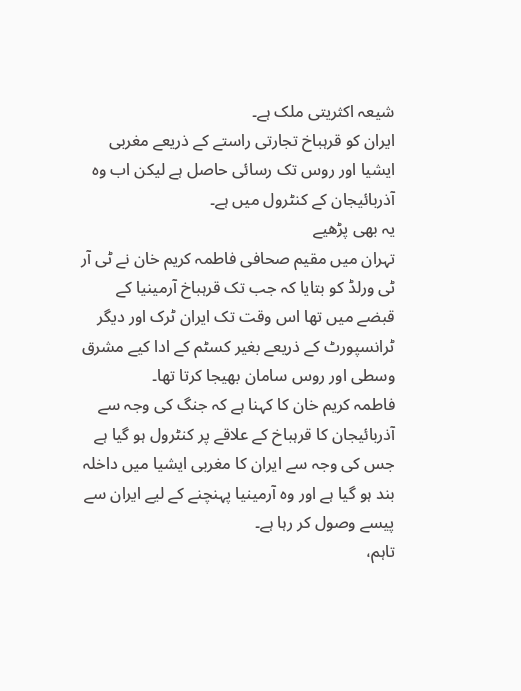شیعہ اکثریتی ملک ہے۔
ایران کو قرہباخ تجارتی راستے کے ذریعے مغربی ایشیا اور روس تک رسائی حاصل ہے لیکن اب وہ آذربائیجان کے کنٹرول میں ہے۔
یہ بھی پڑھیے
تہران میں مقیم صحافی فاطمہ کریم خان نے ٹی آر ٹی ورلڈ کو بتایا کہ جب تک قرہباخ آرمینیا کے قبضے میں تھا اس وقت تک ایران ٹرک اور دیگر ٹرانسپورٹ کے ذریعے بغیر کسٹم کے ادا کیے مشرق وسطی اور روس سامان بھیجا کرتا تھا۔
فاطمہ کریم خان کا کہنا ہے کہ جنگ کی وجہ سے آذربائیجان کا قرہباخ کے علاقے پر کنٹرول ہو گیا ہے جس کی وجہ سے ایران کا مغربی ایشیا میں داخلہ بند ہو گیا ہے اور وہ آرمینیا پہنچنے کے لیے ایران سے پیسے وصول کر رہا ہے۔
تاہم،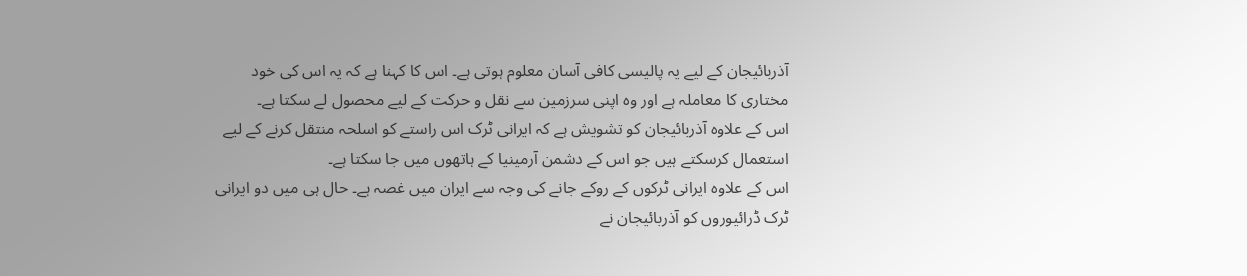آذربائیجان کے لیے یہ پالیسی کافی آسان معلوم ہوتی ہے۔ اس کا کہنا ہے کہ یہ اس کی خود مختاری کا معاملہ ہے اور وہ اپنی سرزمین سے نقل و حرکت کے لیے محصول لے سکتا ہے۔
اس کے علاوہ آذربائیجان کو تشویش ہے کہ ایرانی ٹرک اس راستے کو اسلحہ منتقل کرنے کے لیے استعمال کرسکتے ہیں جو اس کے دشمن آرمینیا کے ہاتھوں میں جا سکتا ہے۔
اس کے علاوہ ایرانی ٹرکوں کے روکے جانے کی وجہ سے ایران میں غصہ ہے۔ حال ہی میں دو ایرانی ٹرک ڈرائیوروں کو آذربائیجان نے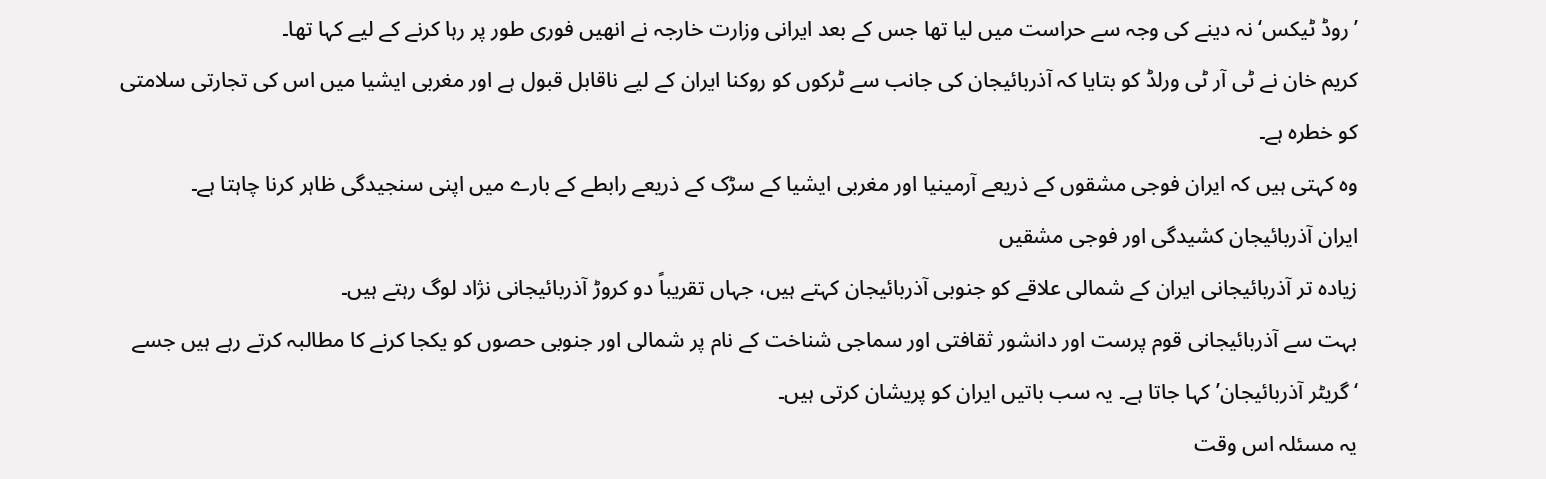’روڈ ٹیکس‘ نہ دینے کی وجہ سے حراست میں لیا تھا جس کے بعد ایرانی وزارت خارجہ نے انھیں فوری طور پر رہا کرنے کے لیے کہا تھا۔
کریم خان نے ٹی آر ٹی ورلڈ کو بتایا کہ آذربائیجان کی جانب سے ٹرکوں کو روکنا ایران کے لیے ناقابل قبول ہے اور مغربی ایشیا میں اس کی تجارتی سلامتی کو خطرہ ہے۔
وہ کہتی ہیں کہ ایران فوجی مشقوں کے ذریعے آرمینیا اور مغربی ایشیا کے سڑک کے ذریعے رابطے کے بارے میں اپنی سنجیدگی ظاہر کرنا چاہتا ہے۔
ایران آذربائیجان کشیدگی اور فوجی مشقیں
زیادہ تر آذربائیجانی ایران کے شمالی علاقے کو جنوبی آذربائیجان کہتے ہیں، جہاں تقریباً دو کروڑ آذربائیجانی نژاد لوگ رہتے ہیں۔
بہت سے آذربائیجانی قوم پرست اور دانشور ثقافتی اور سماجی شناخت کے نام پر شمالی اور جنوبی حصوں کو یکجا کرنے کا مطالبہ کرتے رہے ہیں جسے ‘گریٹر آذربائیجان’ کہا جاتا ہے۔ یہ سب باتیں ایران کو پریشان کرتی ہیں۔
یہ مسئلہ اس وقت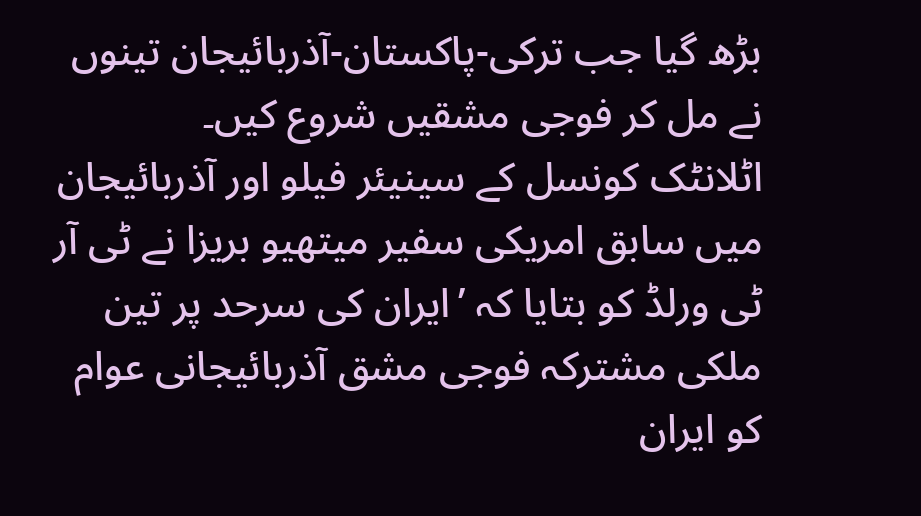بڑھ گیا جب ترکی-پاکستان-آذربائیجان تینوں نے مل کر فوجی مشقیں شروع کیں۔
اٹلانٹک کونسل کے سینیئر فیلو اور آذربائیجان میں سابق امریکی سفیر میتھیو بریزا نے ٹی آر ٹی ورلڈ کو بتایا کہ ’ایران کی سرحد پر تین ملکی مشترکہ فوجی مشق آذربائیجانی عوام کو ایران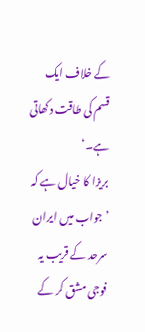کے خلاف ایک قسم کی طاقت دکھاتی ہے۔‘
بریزا کا خیال ہے کہ ’ جواب میں ایران سرحد کے قریب یہ فوجی مشق کر کے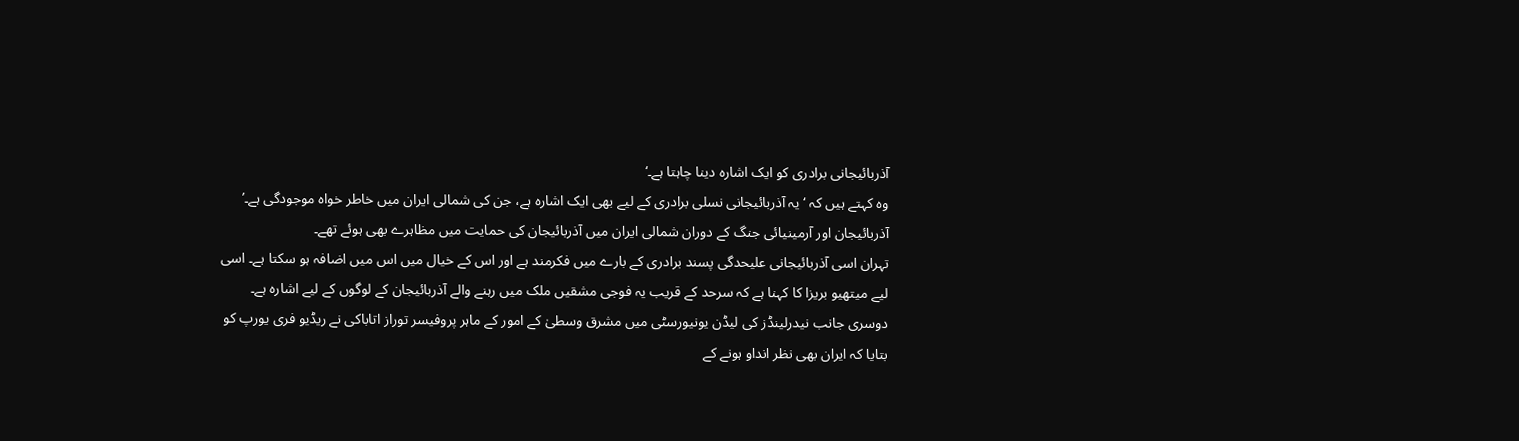آذربائیجانی برادری کو ایک اشارہ دینا چاہتا ہے۔‘
وہ کہتے ہیں کہ ‘یہ آذربائیجانی نسلی برادری کے لیے بھی ایک اشارہ ہے، جن کی شمالی ایران میں خاطر خواہ موجودگی ہے۔’
آذربائیجان اور آرمینیائی جنگ کے دوران شمالی ایران میں آذربائیجان کی حمایت میں مظاہرے بھی ہوئے تھے۔
تہران اسی آذربائیجانی علیحدگی پسند برادری کے بارے میں فکرمند ہے اور اس کے خیال میں اس میں اضافہ ہو سکتا ہے۔ اسی لیے میتھیو بریزا کا کہنا ہے کہ سرحد کے قریب یہ فوجی مشقیں ملک میں رہنے والے آذربائیجان کے لوگوں کے لیے اشارہ ہے۔
دوسری جانب نیدرلینڈز کی لیڈن یونیورسٹی میں مشرق وسطیٰ کے امور کے ماہر پروفیسر توراز اتاباکی نے ریڈیو فری یورپ کو بتایا کہ ایران بھی نظر انداو ہونے کے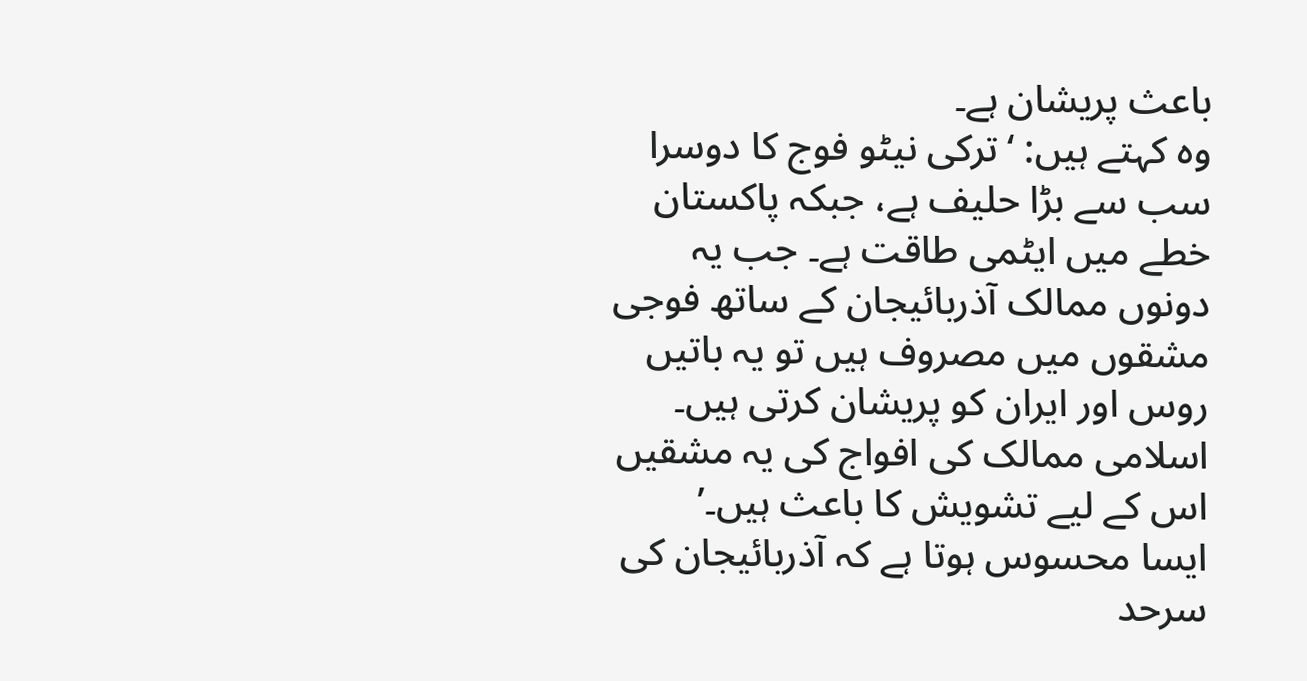باعث پریشان ہے۔
وہ کہتے ہیں: ‘ترکی نیٹو فوج کا دوسرا سب سے بڑا حلیف ہے، جبکہ پاکستان خطے میں ایٹمی طاقت ہے۔ جب یہ دونوں ممالک آذربائیجان کے ساتھ فوجی مشقوں میں مصروف ہیں تو یہ باتیں روس اور ایران کو پریشان کرتی ہیں۔ اسلامی ممالک کی افواج کی یہ مشقیں اس کے لیے تشویش کا باعث ہیں۔’
ایسا محسوس ہوتا ہے کہ آذربائیجان کی سرحد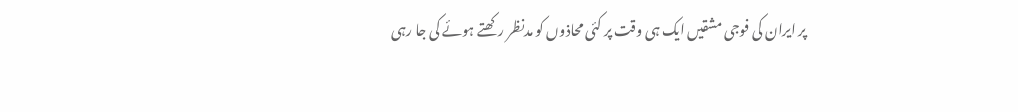پر ایران کی فوجی مشقیں ایک ہی وقت پر کئی محاذوں کو مدنظر رکھتے ہوئے کی جا رہی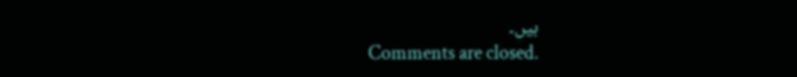ہیں۔
Comments are closed.